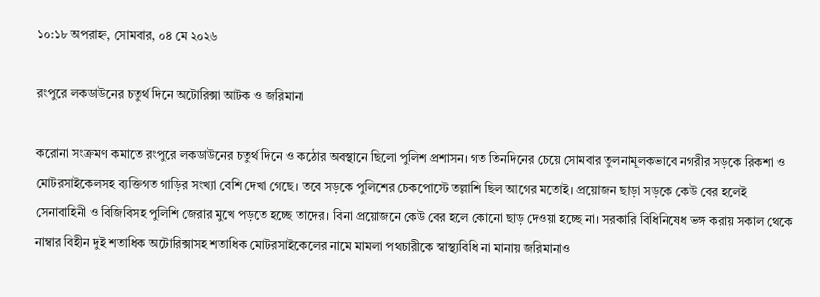১০:১৮ অপরাহ্ন, সোমবার, ০৪ মে ২০২৬

রংপুরে লকডাউনের চতুর্থ দিনে অটোরিক্সা আটক ও জরিমানা

করোনা সংক্রমণ কমাতে রংপুরে লকডাউনের চতুর্থ দিনে ও কঠোর অবস্থানে ছিলো পুলিশ প্রশাসন। গত তিনদিনের চেয়ে সোমবার তুলনামূলকভাবে নগরীর সড়কে রিকশা ও মোটরসাইকেলসহ ব্যক্তিগত গাড়ির সংখ্যা বেশি দেখা গেছে। তবে সড়কে পুলিশের চেকপোস্টে তল্লাশি ছিল আগের মতোই। প্রয়োজন ছাড়া সড়কে কেউ বের হলেই সেনাবাহিনী ও বিজিবিসহ পুলিশি জেরার মুখে পড়তে হচ্ছে তাদের। বিনা প্রয়োজনে কেউ বের হলে কোনো ছাড় দেওয়া হচ্ছে না। সরকারি বিধিনিষেধ ভঙ্গ করায় সকাল থেকে নাম্বার বিহীন দুই শতাধিক অটোরিক্সাসহ শতাধিক মোটরসাইকেলের নামে মামলা পথচারীকে স্বাস্থ্যবিধি না মানায় জরিমানাও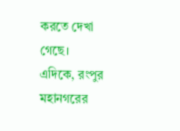করতে দেখা গেছে।
এদিকে, রংপুর মহানগরের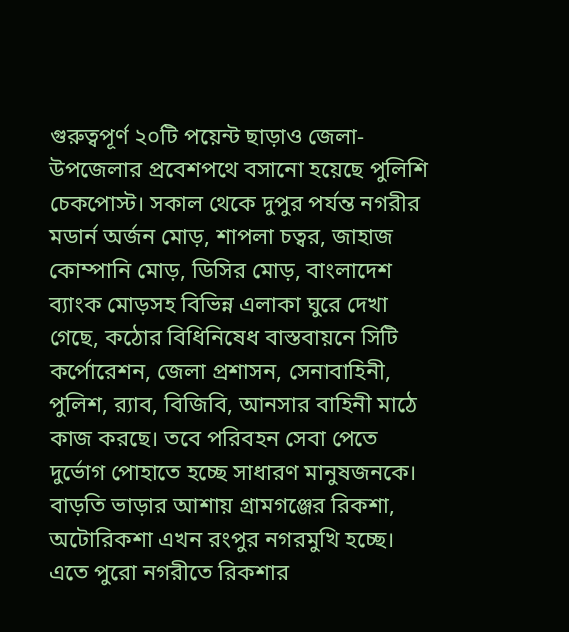গুরুত্বপূর্ণ ২০টি পয়েন্ট ছাড়াও জেলা-উপজেলার প্রবেশপথে বসানো হয়েছে পুলিশি চেকপোস্ট। সকাল থেকে দুপুর পর্যন্ত নগরীর মডার্ন অর্জন মোড়, শাপলা চত্বর, জাহাজ কোম্পানি মোড়, ডিসির মোড়, বাংলাদেশ ব্যাংক মোড়সহ বিভিন্ন এলাকা ঘুরে দেখা গেছে, কঠোর বিধিনিষেধ বাস্তবায়নে সিটি কর্পোরেশন, জেলা প্রশাসন, সেনাবাহিনী, পুলিশ, র‌্যাব, বিজিবি, আনসার বাহিনী মাঠে কাজ করছে। তবে পরিবহন সেবা পেতে দুর্ভোগ পোহাতে হচ্ছে সাধারণ মানুষজনকে। বাড়তি ভাড়ার আশায় গ্রামগঞ্জের রিকশা, অটোরিকশা এখন রংপুর নগরমুখি হচ্ছে। এতে পুরো নগরীতে রিকশার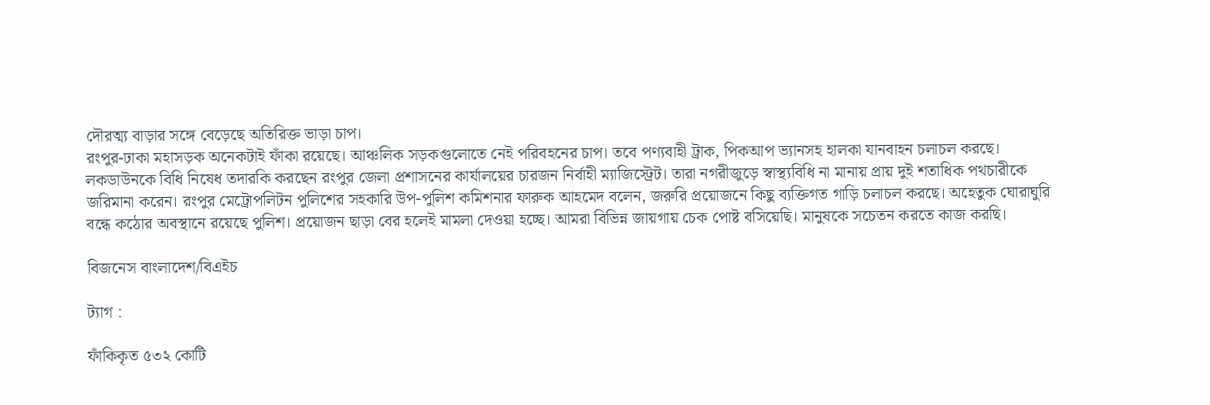দৌরত্ম্য বাড়ার সঙ্গে বেড়েছে অতিরিক্ত ভাড়া চাপ।
রংপুর-ঢাকা মহাসড়ক অনেকটাই ফাঁকা রয়েছে। আঞ্চলিক সড়কগুলোতে নেই পরিবহনের চাপ। তবে পণ্যবাহী ট্রাক, পিকআপ ভ্যানসহ হালকা যানবাহন চলাচল করছে। লকডাউনকে বিধি নিষেধ তদারকি করছেন রংপুর জেলা প্রশাসনের কার্যালয়ের চারজন নির্বাহী ম্যাজিস্ট্রেট। তারা নগরীজুড়ে স্বাস্থ্যবিধি না মানায় প্রায় দুই শতাধিক পথচারীকে জরিমানা করেন। রংপুর মেট্রোপলিটন পুলিশের সহকারি উপ-পুলিশ কমিশনার ফারুক আহমেদ বলেন, জরুরি প্রয়োজনে কিছু ব্যক্তিগত গাড়ি চলাচল করছে। অহেতুক ঘোরাঘুরি বন্ধে কঠোর অবস্থানে রয়েছে পুলিশ। প্রয়োজন ছাড়া বের হলেই মামলা দেওয়া হচ্ছে। আমরা বিভিন্ন জায়গায় চেক পোষ্ট বসিয়েছি। মানুষকে সচেতন করতে কাজ করছি।

বিজনেস বাংলাদেশ/বিএইচ

ট্যাগ :

ফাঁকিকৃত ৫৩২ কোটি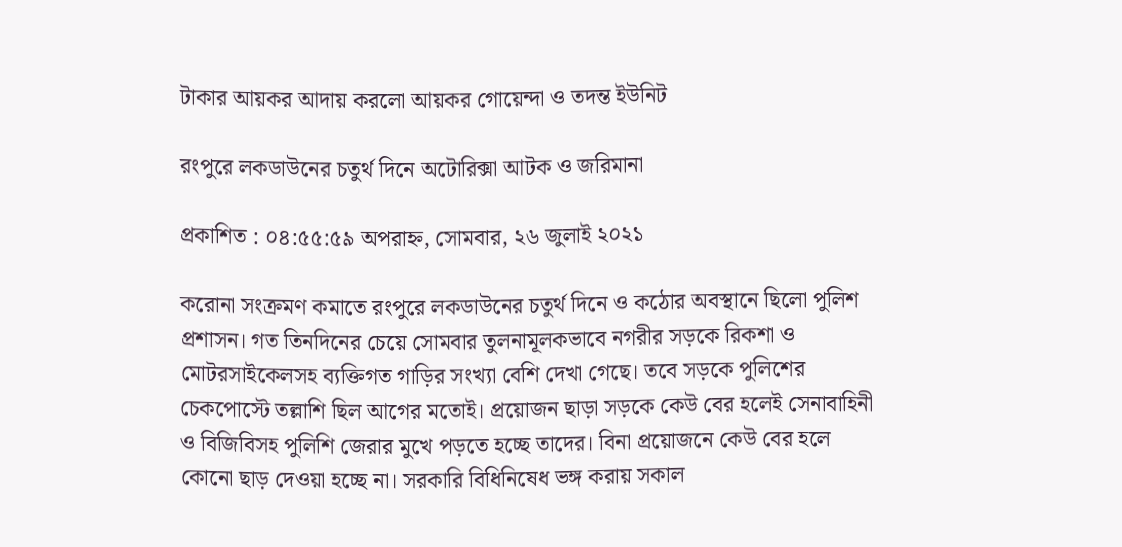টাকার আয়কর আদায় করলো আয়কর গোয়েন্দা ও তদন্ত ইউনিট

রংপুরে লকডাউনের চতুর্থ দিনে অটোরিক্সা আটক ও জরিমানা

প্রকাশিত : ০৪:৫৫:৫৯ অপরাহ্ন, সোমবার, ২৬ জুলাই ২০২১

করোনা সংক্রমণ কমাতে রংপুরে লকডাউনের চতুর্থ দিনে ও কঠোর অবস্থানে ছিলো পুলিশ প্রশাসন। গত তিনদিনের চেয়ে সোমবার তুলনামূলকভাবে নগরীর সড়কে রিকশা ও মোটরসাইকেলসহ ব্যক্তিগত গাড়ির সংখ্যা বেশি দেখা গেছে। তবে সড়কে পুলিশের চেকপোস্টে তল্লাশি ছিল আগের মতোই। প্রয়োজন ছাড়া সড়কে কেউ বের হলেই সেনাবাহিনী ও বিজিবিসহ পুলিশি জেরার মুখে পড়তে হচ্ছে তাদের। বিনা প্রয়োজনে কেউ বের হলে কোনো ছাড় দেওয়া হচ্ছে না। সরকারি বিধিনিষেধ ভঙ্গ করায় সকাল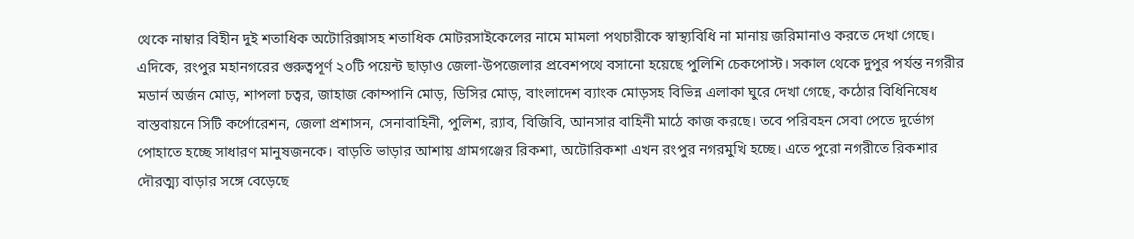থেকে নাম্বার বিহীন দুই শতাধিক অটোরিক্সাসহ শতাধিক মোটরসাইকেলের নামে মামলা পথচারীকে স্বাস্থ্যবিধি না মানায় জরিমানাও করতে দেখা গেছে।
এদিকে, রংপুর মহানগরের গুরুত্বপূর্ণ ২০টি পয়েন্ট ছাড়াও জেলা-উপজেলার প্রবেশপথে বসানো হয়েছে পুলিশি চেকপোস্ট। সকাল থেকে দুপুর পর্যন্ত নগরীর মডার্ন অর্জন মোড়, শাপলা চত্বর, জাহাজ কোম্পানি মোড়, ডিসির মোড়, বাংলাদেশ ব্যাংক মোড়সহ বিভিন্ন এলাকা ঘুরে দেখা গেছে, কঠোর বিধিনিষেধ বাস্তবায়নে সিটি কর্পোরেশন, জেলা প্রশাসন, সেনাবাহিনী, পুলিশ, র‌্যাব, বিজিবি, আনসার বাহিনী মাঠে কাজ করছে। তবে পরিবহন সেবা পেতে দুর্ভোগ পোহাতে হচ্ছে সাধারণ মানুষজনকে। বাড়তি ভাড়ার আশায় গ্রামগঞ্জের রিকশা, অটোরিকশা এখন রংপুর নগরমুখি হচ্ছে। এতে পুরো নগরীতে রিকশার দৌরত্ম্য বাড়ার সঙ্গে বেড়েছে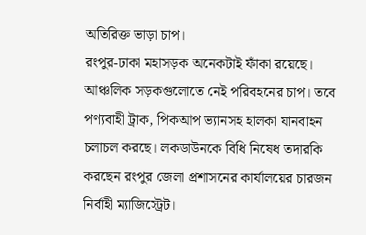অতিরিক্ত ভাড়া চাপ।
রংপুর-ঢাকা মহাসড়ক অনেকটাই ফাঁকা রয়েছে। আঞ্চলিক সড়কগুলোতে নেই পরিবহনের চাপ। তবে পণ্যবাহী ট্রাক, পিকআপ ভ্যানসহ হালকা যানবাহন চলাচল করছে। লকডাউনকে বিধি নিষেধ তদারকি করছেন রংপুর জেলা প্রশাসনের কার্যালয়ের চারজন নির্বাহী ম্যাজিস্ট্রেট।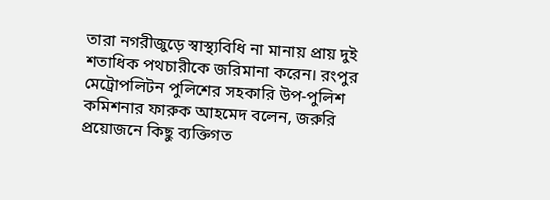তারা নগরীজুড়ে স্বাস্থ্যবিধি না মানায় প্রায় দুই শতাধিক পথচারীকে জরিমানা করেন। রংপুর মেট্রোপলিটন পুলিশের সহকারি উপ-পুলিশ কমিশনার ফারুক আহমেদ বলেন, জরুরি প্রয়োজনে কিছু ব্যক্তিগত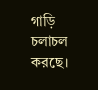গাড়ি চলাচল করছে।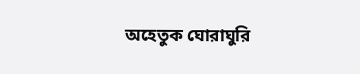অহেতুক ঘোরাঘুরি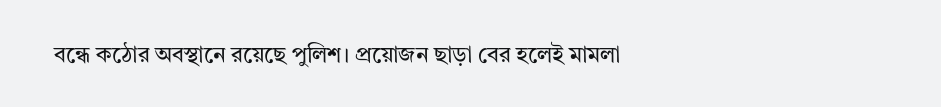বন্ধে কঠোর অবস্থানে রয়েছে পুলিশ। প্রয়োজন ছাড়া বের হলেই মামলা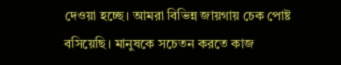দেওয়া হচ্ছে। আমরা বিভিন্ন জায়গায় চেক পোষ্ট বসিয়েছি। মানুষকে সচেতন করতে কাজ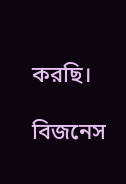করছি।

বিজনেস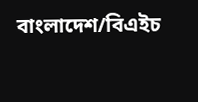বাংলাদেশ/বিএইচ